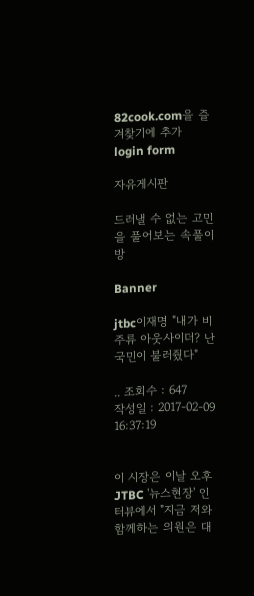82cook.com을 즐겨찾기에 추가
login form

자유게시판

드러낼 수 없는 고민을 풀어보는 속풀이방

Banner

jtbc이재명 "내가 비주류 아웃사이더? 난 국민이 불러줬다"

.. 조회수 : 647
작성일 : 2017-02-09 16:37:19


이 시장은 이날 오후 JTBC '뉴스현장' 인터뷰에서 "지금 저와 함께하는 의원은 대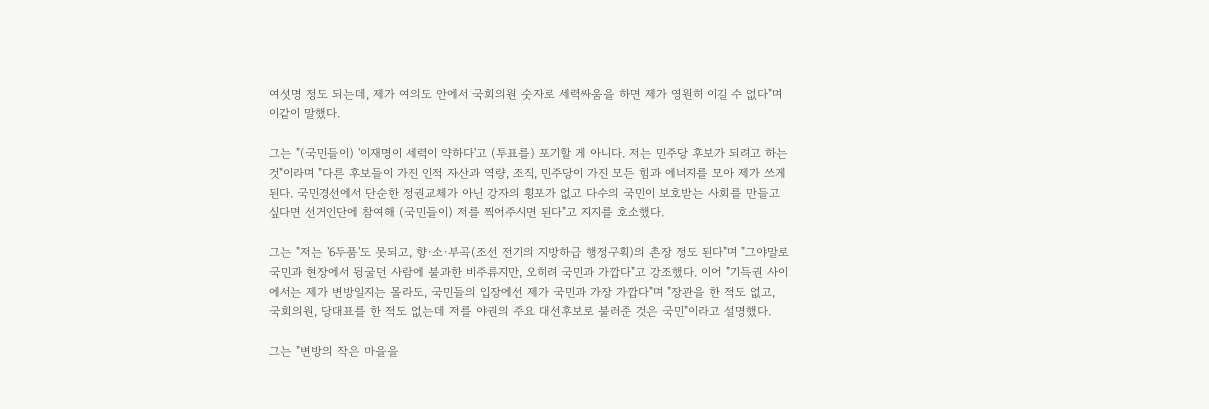여섯명 정도 되는데, 제가 여의도 안에서 국회의원 숫자로 세력싸움을 하면 제가 영원히 이길 수 없다"며 이같이 말했다.

그는 "(국민들이) '이재명이 세력이 약하다'고 (투표를) 포기할 게 아니다. 저는 민주당 후보가 되려고 하는 것"이라며 "다른 후보들이 가진 인적 자산과 역량, 조직, 민주당이 가진 모든 힘과 에너지를 모아 제가 쓰게 된다. 국민경선에서 단순한 정권교체가 아닌 강자의 횡포가 없고 다수의 국민이 보호받는 사회를 만들고 싶다면 선거인단에 참여해 (국민들이) 저를 찍어주시면 된다"고 지지를 호소했다.

그는 "저는 '6두품'도 못되고, 향·소·부곡(조선 전기의 지방하급 행정구획)의 촌장 정도 된다"며 "그야말로 국민과 현장에서 뒹굴던 사람에 불과한 비주류지만, 오히려 국민과 가깝다"고 강조했다. 이어 "기득권 사이에서는 제가 변방일지는 몰라도, 국민들의 입장에선 제가 국민과 가장 가깝다"며 "장관을 한 적도 없고, 국회의원, 당대표를 한 적도 없는데 저를 야권의 주요 대선후보로 불러준 것은 국민"이라고 설명했다.

그는 "변방의 작은 마을을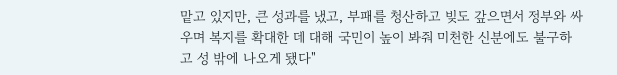맡고 있지만, 큰 성과를 냈고, 부패를 청산하고 빚도 갚으면서 정부와 싸우며 복지를 확대한 데 대해 국민이 높이 봐줘 미천한 신분에도 불구하고 성 밖에 나오게 됐다"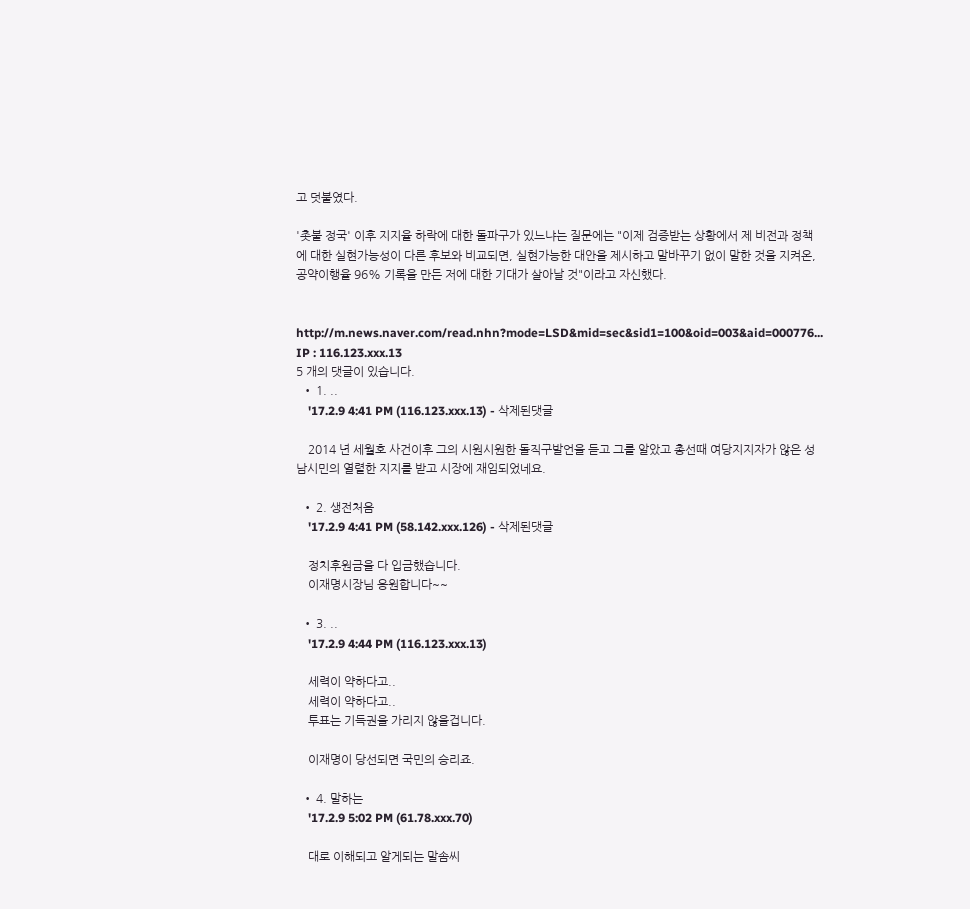고 덧붙였다.

'촛불 정국' 이후 지지율 하락에 대한 돌파구가 있느냐는 질문에는 "이제 검증받는 상황에서 제 비전과 정책에 대한 실현가능성이 다른 후보와 비교되면, 실현가능한 대안을 제시하고 말바꾸기 없이 말한 것을 지켜온, 공약이행율 96% 기록을 만든 저에 대한 기대가 살아날 것"이라고 자신했다.


http://m.news.naver.com/read.nhn?mode=LSD&mid=sec&sid1=100&oid=003&aid=000776...
IP : 116.123.xxx.13
5 개의 댓글이 있습니다.
  • 1. ..
    '17.2.9 4:41 PM (116.123.xxx.13) - 삭제된댓글

    2014 년 세월호 사건이후 그의 시원시원한 돌직구발언을 듣고 그를 알았고 총선때 여당지지자가 않은 성남시민의 열렬한 지지를 받고 시장에 재임되었네요.

  • 2. 생전처음
    '17.2.9 4:41 PM (58.142.xxx.126) - 삭제된댓글

    정치후원금을 다 입금했습니다.
    이재명시장님 응원합니다~~

  • 3. ..
    '17.2.9 4:44 PM (116.123.xxx.13)

    세력이 약하다고..
    세력이 약하다고..
    투표는 기득권을 가리지 않을겁니다.

    이재명이 당선되면 국민의 승리죠.

  • 4. 말하는
    '17.2.9 5:02 PM (61.78.xxx.70)

    대로 이해되고 알게되는 말솜씨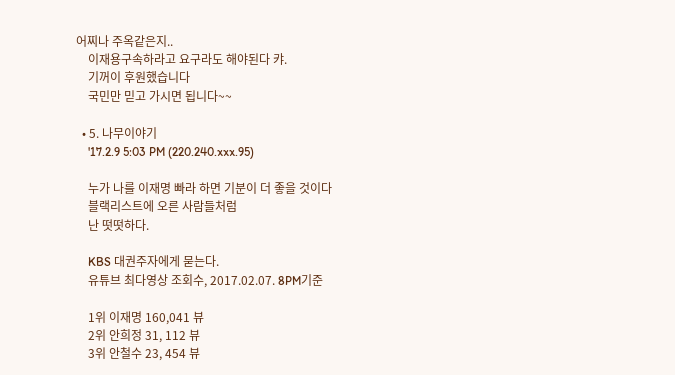어찌나 주옥같은지..
    이재용구속하라고 요구라도 해야된다 캬.
    기꺼이 후원했습니다
    국민만 믿고 가시면 됩니다~~

  • 5. 나무이야기
    '17.2.9 5:03 PM (220.240.xxx.95)

    누가 나를 이재명 빠라 하면 기분이 더 좋을 것이다
    블랙리스트에 오른 사람들처럼
    난 떳떳하다.

    KBS 대권주자에게 묻는다.
    유튜브 최다영상 조회수, 2017.02.07. 8PM기준

    1위 이재명 160,041 뷰
    2위 안희정 31, 112 뷰
    3위 안철수 23, 454 뷰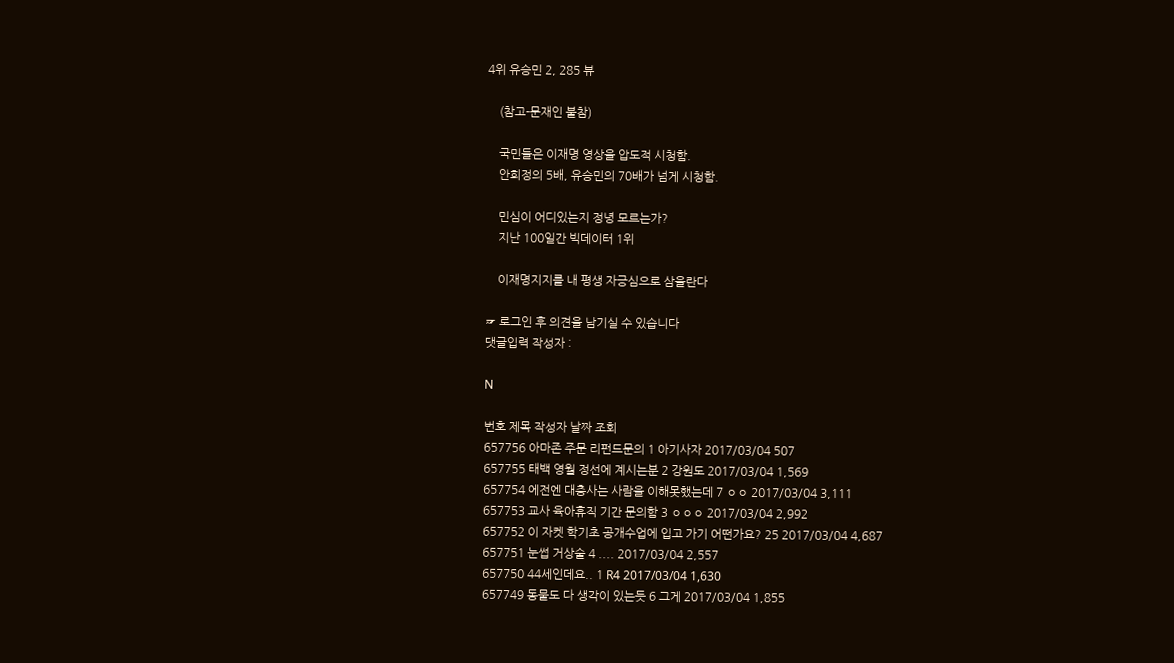4위 유승민 2, 285 뷰

    (참고-문재인 불참)

    국민들은 이재명 영상을 압도적 시청함.
    안희정의 5배, 유승민의 70배가 넘게 시청함.

    민심이 어디있는지 정녕 모르는가?
    지난 100일간 빅데이터 1위

    이재명지지를 내 평생 자긍심으로 삼을란다

☞ 로그인 후 의견을 남기실 수 있습니다
댓글입력 작성자 :

N

번호 제목 작성자 날짜 조회
657756 아마존 주문 리펀드문의 1 아기사자 2017/03/04 507
657755 태백 영월 정선에 계시는분 2 강원도 2017/03/04 1,569
657754 에전엔 대충사는 사람을 이해못했는데 7 ㅇㅇ 2017/03/04 3,111
657753 교사 육아휴직 기간 문의함 3 ㅇㅇㅇ 2017/03/04 2,992
657752 이 자켓 학기초 공개수업에 입고 가기 어떤가요? 25 2017/03/04 4,687
657751 눈썹 거상술 4 .... 2017/03/04 2,557
657750 44세인데요.. 1 R4 2017/03/04 1,630
657749 동물도 다 생각이 있는듯 6 그게 2017/03/04 1,855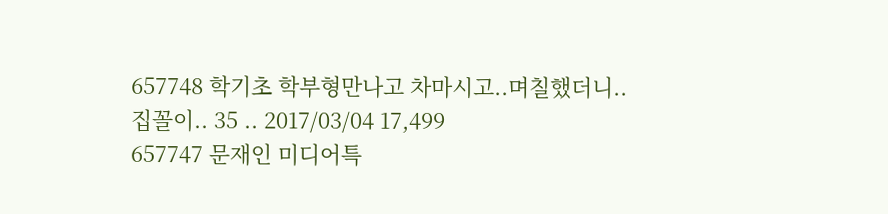657748 학기초 학부형만나고 차마시고..며칠했더니..집꼴이.. 35 .. 2017/03/04 17,499
657747 문재인 미디어특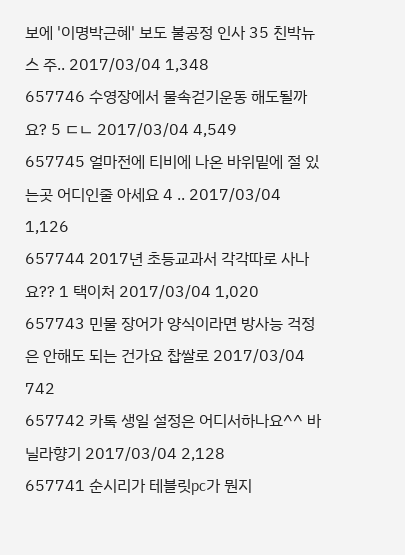보에 '이명박근혜' 보도 불공정 인사 35 친박뉴스 주.. 2017/03/04 1,348
657746 수영장에서 물속걷기운동 해도될까요? 5 ㄷㄴ 2017/03/04 4,549
657745 얼마전에 티비에 나온 바위밑에 절 있는곳 어디인줄 아세요 4 .. 2017/03/04 1,126
657744 2017년 초등교과서 각각따로 사나요?? 1 택이처 2017/03/04 1,020
657743 민물 장어가 양식이라면 방사능 걱정은 안해도 되는 건가요 찹쌀로 2017/03/04 742
657742 카톡 생일 설정은 어디서하나요^^ 바닐라향기 2017/03/04 2,128
657741 순시리가 테블릿pc가 뭔지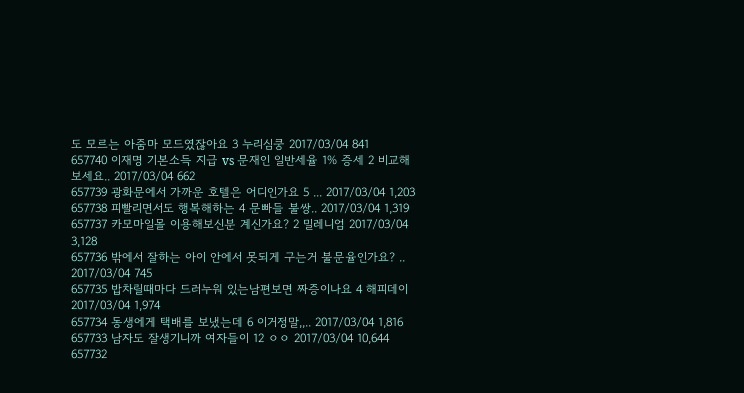도 모르는 아줌마 모드였잖아요 3 누리심쿵 2017/03/04 841
657740 이재명 기본소득 지급 vs 문재인 일반세율 1% 증세 2 비교해보세요.. 2017/03/04 662
657739 광화문에서 가까운 호텔은 어디인가요 5 ... 2017/03/04 1,203
657738 피빨리면서도 행복해하는 4 문빠들 불쌍.. 2017/03/04 1,319
657737 카모마일몰 이용해보신분 계신가요? 2 밀레니엄 2017/03/04 3,128
657736 밖에서 잘하는 아이 안에서 못되게 구는거 불문율인가요? .. 2017/03/04 745
657735 밥차릴때마다 드러누워 있는남편보면 짜증이나요 4 해피데이 2017/03/04 1,974
657734 동생에게 택배를 보냈는데 6 이거정말,,.. 2017/03/04 1,816
657733 남자도 잘생기니까 여자들이 12 ㅇㅇ 2017/03/04 10,644
657732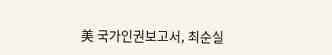美 국가인권보고서, 최순실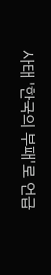사태 '한국의 부패'로 언급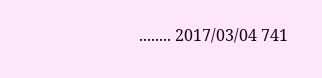........ 2017/03/04 741